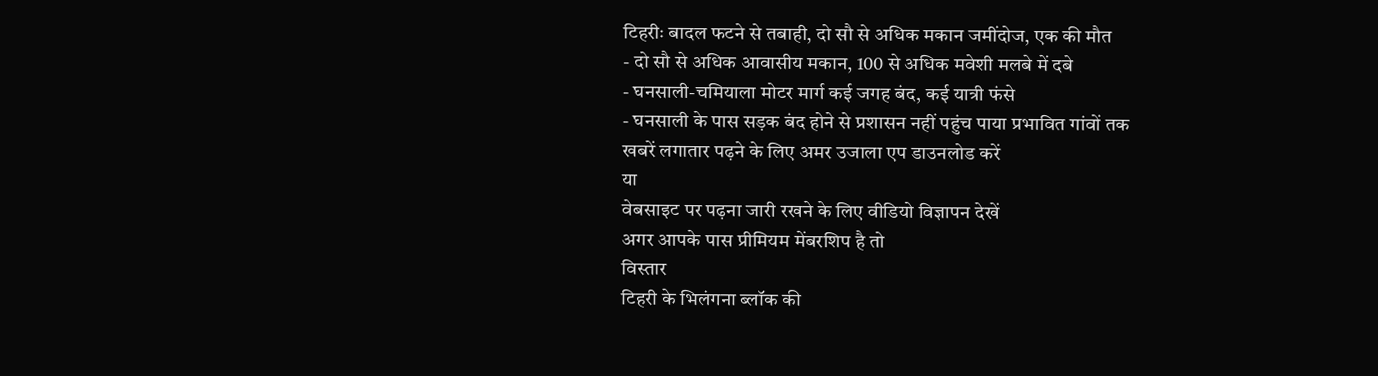टिहरीः बादल फटने से तबाही, दो सौ से अधिक मकान जमींदोज, एक की मौत
- दो सौ से अधिक आवासीय मकान, 100 से अधिक मवेशी मलबे में दबे
- घनसाली-चमियाला मोटर मार्ग कई जगह बंद, कई यात्री फंसे
- घनसाली के पास सड़क बंद होने से प्रशासन नहीं पहुंच पाया प्रभावित गांवों तक
खबरें लगातार पढ़ने के लिए अमर उजाला एप डाउनलोड करें
या
वेबसाइट पर पढ़ना जारी रखने के लिए वीडियो विज्ञापन देखें
अगर आपके पास प्रीमियम मेंबरशिप है तो
विस्तार
टिहरी के भिलंगना ब्लॉक की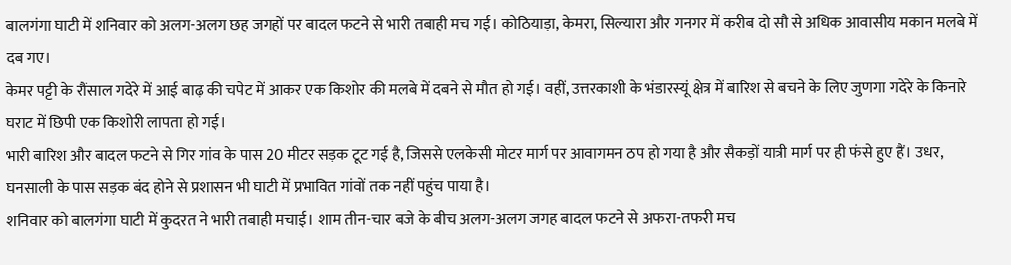बालगंगा घाटी में शनिवार को अलग-अलग छह जगहों पर बादल फटने से भारी तबाही मच गई। कोठियाड़ा, केमरा, सिल्यारा और गनगर में करीब दो सौ से अधिक आवासीय मकान मलबे में दब गए।
केमर पट्टी के रौंसाल गदेरे में आई बाढ़ की चपेट में आकर एक किशोर की मलबे में दबने से मौत हो गई। वहीं, उत्तरकाशी के भंडारस्यूं क्षेत्र में बारिश से बचने के लिए जुणगा गदेरे के किनारे घराट में छिपी एक किशोरी लापता हो गई।
भारी बारिश और बादल फटने से गिर गांव के पास 20 मीटर सड़क टूट गई है, जिससे एलकेसी मोटर मार्ग पर आवागमन ठप हो गया है और सैकड़ों यात्री मार्ग पर ही फंसे हुए हैं। उधर, घनसाली के पास सड़क बंद होने से प्रशासन भी घाटी में प्रभावित गांवों तक नहीं पहुंच पाया है।
शनिवार को बालगंगा घाटी में कुदरत ने भारी तबाही मचाई। शाम तीन-चार बजे के बीच अलग-अलग जगह बादल फटने से अफरा-तफरी मच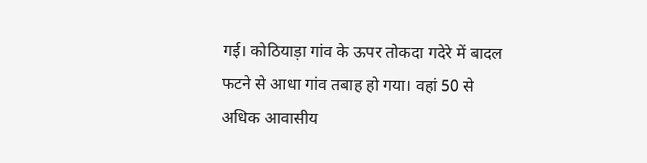गई। कोठियाड़ा गांव के ऊपर तोकदा गदेरे में बादल फटने से आधा गांव तबाह हो गया। वहां 50 से अधिक आवासीय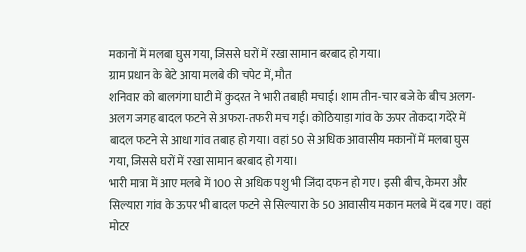मकानों में मलबा घुस गया, जिससे घरों में रखा सामान बरबाद हो गया।
ग्राम प्रधान के बेटे आया मलबे की चपेट में, मौत
शनिवार को बालगंगा घाटी में कुदरत ने भारी तबाही मचाई। शाम तीन-चार बजे के बीच अलग-अलग जगह बादल फटने से अफरा-तफरी मच गई। कोठियाड़ा गांव के ऊपर तोकदा गदेरे में बादल फटने से आधा गांव तबाह हो गया। वहां 50 से अधिक आवासीय मकानों में मलबा घुस गया, जिससे घरों में रखा सामान बरबाद हो गया।
भारी मात्रा में आए मलबे में 100 से अधिक पशु भी जिंदा दफन हो गए। इसी बीच, केमरा और सिल्यारा गांव के ऊपर भी बादल फटने से सिल्यारा के 50 आवासीय मकान मलबे में दब गए। वहां मोटर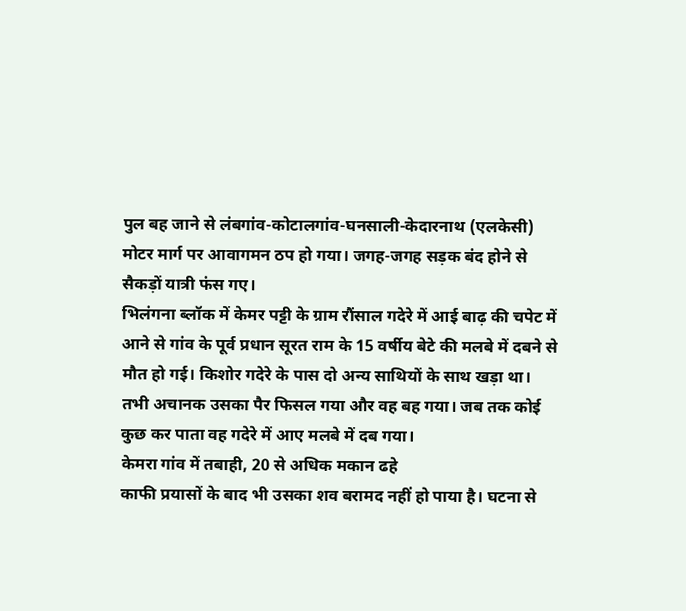पुल बह जाने से लंबगांव-कोटालगांव-घनसाली-केदारनाथ (एलकेसी) मोटर मार्ग पर आवागमन ठप हो गया। जगह-जगह सड़क बंद होने से सैकड़ों यात्री फंस गए।
भिलंगना ब्लॉक में केमर पट्टी के ग्राम रौंसाल गदेरे में आई बाढ़ की चपेट में आने से गांव के पूर्व प्रधान सूरत राम के 15 वर्षीय बेटे की मलबे में दबने से मौत हो गई। किशोर गदेरे के पास दो अन्य साथियों के साथ खड़ा था। तभी अचानक उसका पैर फिसल गया और वह बह गया। जब तक कोई कुछ कर पाता वह गदेरे में आए मलबे में दब गया।
केमरा गांव में तबाही, 20 से अधिक मकान ढहे
काफी प्रयासों के बाद भी उसका शव बरामद नहीं हो पाया है। घटना से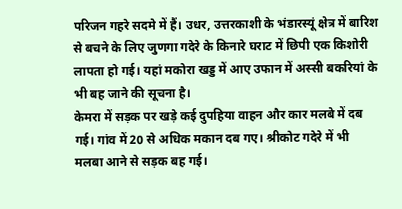परिजन गहरे सदमे में हैं। उधर, उत्तरकाशी के भंडारस्यूं क्षेत्र में बारिश से बचने के लिए जुणगा गदेरे के किनारे घराट में छिपी एक किशोरी लापता हो गई। यहां मकोरा खड्ड में आए उफान में अस्सी बकरियां के भी बह जाने की सूचना है।
केमरा में सड़क पर खड़े कई दुपहिया वाहन और कार मलबे में दब गई। गांव में 20 से अधिक मकान दब गए। श्रीकोट गदेरे में भी मलबा आने से सड़क बह गई।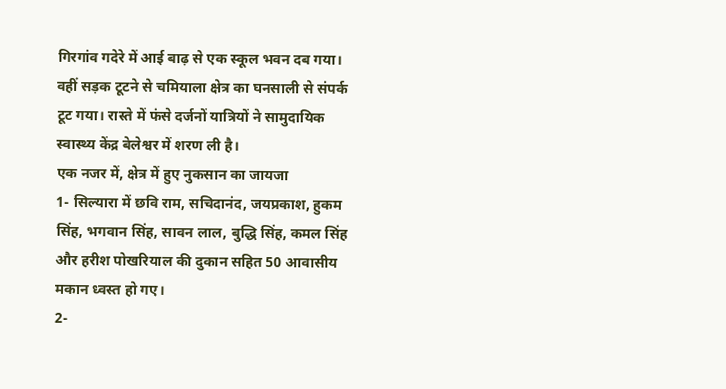गिरगांव गदेरे में आई बाढ़ से एक स्कूल भवन दब गया। वहीं सड़क टूटने से चमियाला क्षेत्र का घनसाली से संपर्क टूट गया। रास्ते में फंसे दर्जनों यात्रियों ने सामुदायिक स्वास्थ्य केंद्र बेलेश्वर में शरण ली है।
एक नजर में, क्षेत्र में हुए नुकसान का जायजा
1- सिल्यारा में छवि राम, सचिदानंद, जयप्रकाश, हुकम सिंह, भगवान सिंह, सावन लाल, बुद्धि सिंह, कमल सिंह और हरीश पोखरियाल की दुकान सहित 50 आवासीय मकान ध्वस्त हो गए।
2-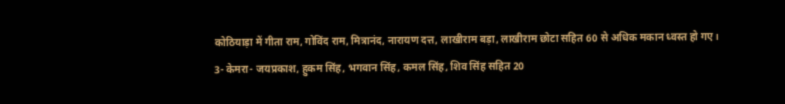कोठियाड़ा में गीता राम, गोविंद राम, मित्रानंद, नारायण दत्त, लाखीराम बड़ा, लाखीराम छोटा सहित 60 से अधिक मकान ध्वस्त हो गए।
3- केमरा- जयप्रकाश, हुकम सिंह, भगवान सिंह, कमल सिंह, शिव सिंह सहित 20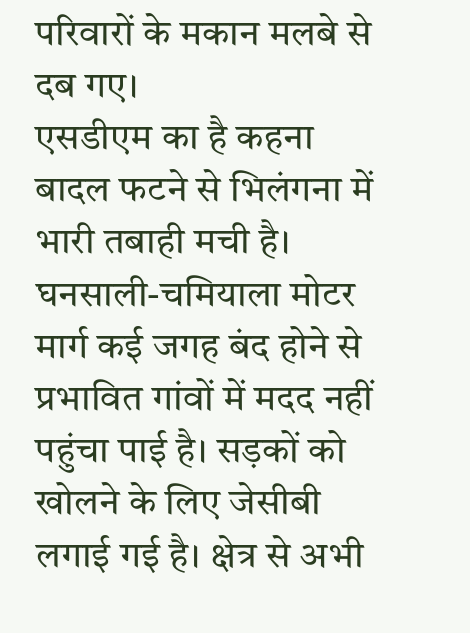परिवारों के मकान मलबे से दब गए।
एसडीएम का है कहना
बादल फटने से भिलंगना में भारी तबाही मची है। घनसाली-चमियाला मोटर मार्ग कई जगह बंद होने से प्रभावित गांवों में मदद नहीं पहुंचा पाई है। सड़कों को खोलने के लिए जेसीबी लगाई गई है। क्षेत्र से अभी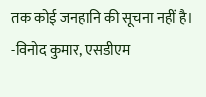तक कोई जनहानि की सूचना नहीं है।
-विनोद कुमार, एसडीएम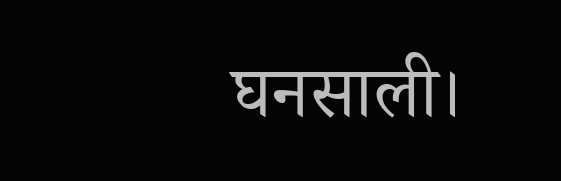घनसाली।